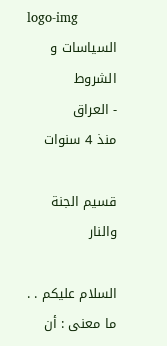logo-img
السیاسات و الشروط
- العراق
منذ 4 سنوات

قسيم الجنة والنار

السلام عليكم . . ما معنى : أن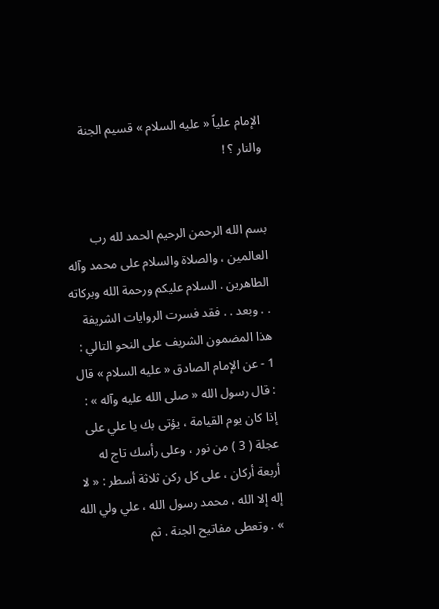الإمام علياً « عليه السلام » قسيم الجنة والنار ؟ !


بسم الله الرحمن الرحيم الحمد لله رب العالمين ، والصلاة والسلام على محمد وآله الطاهرين . السلام عليكم ورحمة الله وبركاته . . وبعد . . فقد فسرت الروايات الشريفة هذا المضمون الشريف على النحو التالي : 1 - عن الإمام الصادق « عليه السلام » قال : قال رسول الله « صلى الله عليه وآله » : إذا كان يوم القيامة ، يؤتى بك يا علي على عجلة ( 3 ) من نور ، وعلى رأسك تاج له أربعة أركان ، على كل ركن ثلاثة أسطر : « لا إله إلا الله ، محمد رسول الله ، علي ولي الله » . وتعطى مفاتيح الجنة . ثم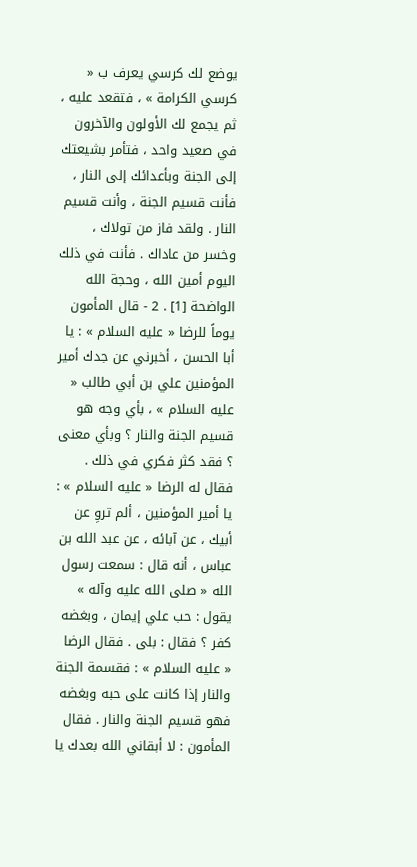يوضع لك كرسي يعرف ب‌ « كرسي الكرامة » ، فتقعد عليه ، ثم يجمع لك الأولون والآخرون في صعيد واحد ، فتأمر بشيعتك إلى الجنة وبأعدائك إلى النار ، فأنت قسيم الجنة ، وأنت قسيم النار . ولقد فاز من تولاك ، وخسر من عاداك . فأنت في ذلك اليوم أمين الله ، وحجة الله الواضحة [1] . 2 - قال المأمون يوماً للرضا « عليه السلام » : يا أبا الحسن ، أخبرني عن جدك أمير المؤمنين علي بن أبي طالب « عليه السلام » ، بأي وجه هو قسيم الجنة والنار ؟ وبأي معنى ؟ فقد كثر فكري في ذلك . فقال له الرضا « عليه السلام » : يا أمير المؤمنين ، ألم تروِ عن أبيك ، عن آبائه ، عن عبد الله بن عباس ، أنه قال : سمعت رسول الله « صلى الله عليه وآله » يقول : حب علي إيمان ، وبغضه كفر ؟ فقال : بلى . فقال الرضا « عليه السلام » : فقسمة الجنة والنار إذا كانت على حبه وبغضه فهو قسيم الجنة والنار . فقال المأمون : لا أبقاني الله بعدك يا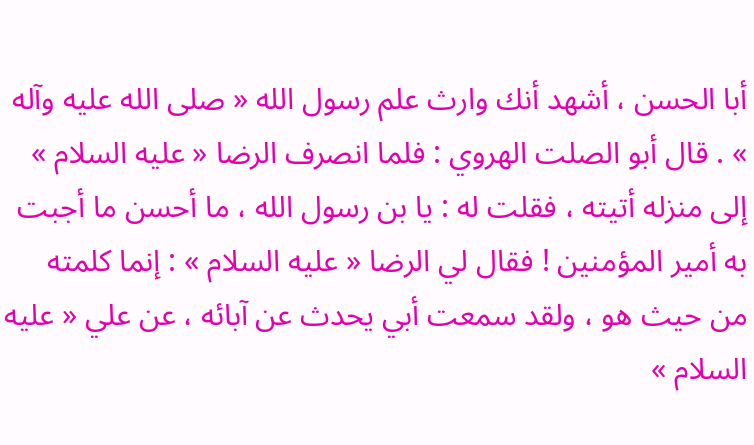أبا الحسن ، أشهد أنك وارث علم رسول الله « صلى الله عليه وآله » . قال أبو الصلت الهروي : فلما انصرف الرضا « عليه السلام » إلى منزله أتيته ، فقلت له : يا بن رسول الله ، ما أحسن ما أجبت به أمير المؤمنين ! فقال لي الرضا « عليه السلام » : إنما كلمته من حيث هو ، ولقد سمعت أبي يحدث عن آبائه ، عن علي « عليه السلام »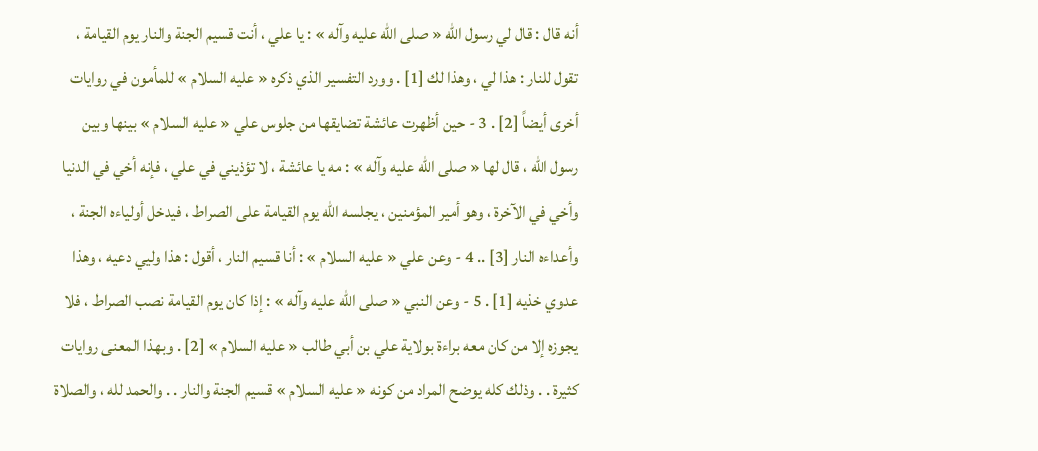أنه قال : قال لي رسول الله « صلى الله عليه وآله » : يا علي ، أنت قسيم الجنة والنار يوم القيامة ، تقول للنار : هذا لي ، وهذا لك [1] . وورد التفسير الذي ذكره « عليه السلام » للمأمون في روايات أخرى أيضاً [2] . 3 - حين أظهرت عائشة تضايقها من جلوس علي « عليه السلام » بينها وبين رسول الله ، قال لها « صلى الله عليه وآله » : مه يا عائشة ، لا تؤذيني في علي ، فإنه أخي في الدنيا وأخي في الآخرة ، وهو أمير المؤمنين ، يجلسه الله يوم القيامة على الصراط ، فيدخل أولياءه الجنة ، وأعداءه النار [3] .. 4 - وعن علي « عليه السلام » : أنا قسيم النار ، أقول : هذا وليي دعيه ، وهذا عدوي خذيه [1] . 5 - وعن النبي « صلى الله عليه وآله » : إذا كان يوم القيامة نصب الصراط ، فلا يجوزه إلا من كان معه براءة بولاية علي بن أبي طالب « عليه السلام » [2] . وبهذا المعنى روايات كثيرة . . وذلك كله يوضح المراد من كونه « عليه السلام » قسيم الجنة والنار . . والحمد لله ، والصلاة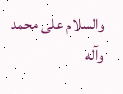والسلام على محمد وآله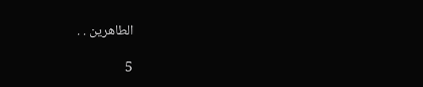الطاهرين . .

5